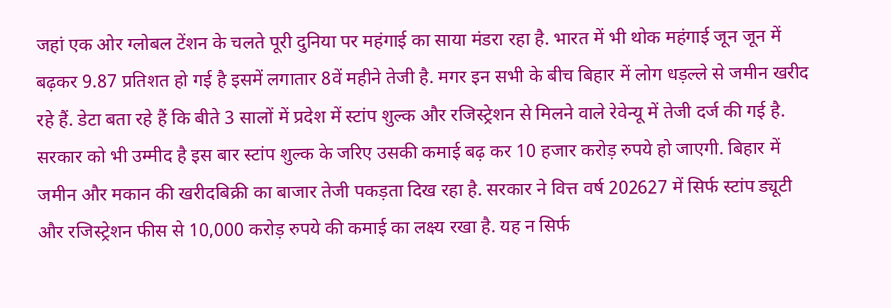जहां एक ओर ग्लोबल टेंशन के चलते पूरी दुनिया पर महंगाई का साया मंडरा रहा है. भारत में भी थोक महंगाई जून जून में बढ़कर 9.87 प्रतिशत हो गई है इसमें लगातार 8वें महीने तेजी है. मगर इन सभी के बीच बिहार में लोग धड़ल्ले से जमीन खरीद रहे हैं. डेटा बता रहे हैं कि बीते 3 सालों में प्रदेश में स्टांप शुल्क और रजिस्ट्रेशन से मिलने वाले रेवेन्यू में तेजी दर्ज की गई है. सरकार को भी उम्मीद है इस बार स्टांप शुल्क के जरिए उसकी कमाई बढ़ कर 10 हजार करोड़ रुपये हो जाएगी. बिहार में जमीन और मकान की खरीदबिक्री का बाजार तेजी पकड़ता दिख रहा है. सरकार ने वित्त वर्ष 202627 में सिर्फ स्टांप ड्यूटी और रजिस्ट्रेशन फीस से 10,000 करोड़ रुपये की कमाई का लक्ष्य रखा है. यह न सिर्फ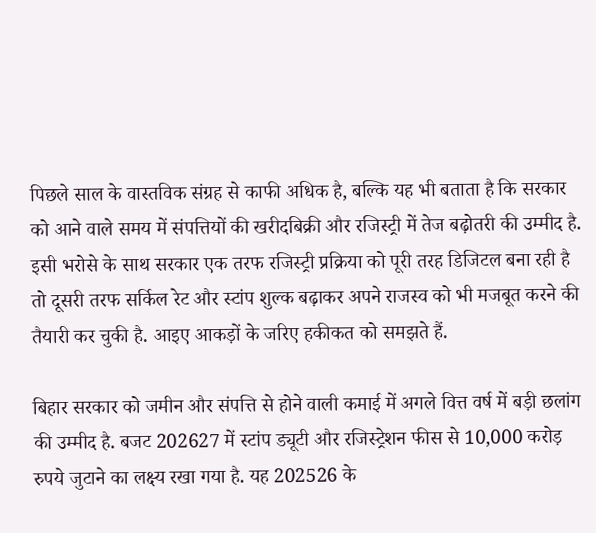पिछले साल के वास्तविक संग्रह से काफी अधिक है, बल्कि यह भी बताता है कि सरकार को आने वाले समय में संपत्तियों की खरीदबिक्री और रजिस्ट्री में तेज बढ़ोतरी की उम्मीद है. इसी भरोसे के साथ सरकार एक तरफ रजिस्ट्री प्रक्रिया को पूरी तरह डिजिटल बना रही है तो दूसरी तरफ सर्किल रेट और स्टांप शुल्क बढ़ाकर अपने राजस्व को भी मजबूत करने की तैयारी कर चुकी है. आइए आकड़ों के जरिए हकीकत को समझते हैं.

बिहार सरकार को जमीन और संपत्ति से होने वाली कमाई में अगले वित्त वर्ष में बड़ी छलांग की उम्मीद है. बजट 202627 में स्टांप ड्यूटी और रजिस्ट्रेशन फीस से 10,000 करोड़ रुपये जुटाने का लक्ष्य रखा गया है. यह 202526 के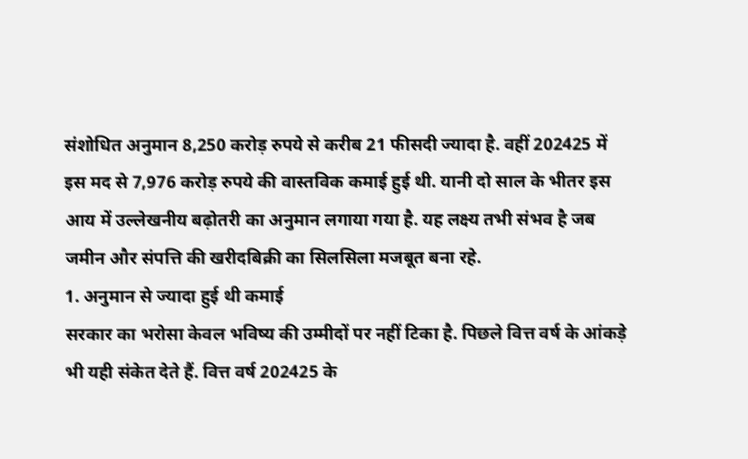संशोधित अनुमान 8,250 करोड़ रुपये से करीब 21 फीसदी ज्यादा है. वहीं 202425 में इस मद से 7,976 करोड़ रुपये की वास्तविक कमाई हुई थी. यानी दो साल के भीतर इस आय में उल्लेखनीय बढ़ोतरी का अनुमान लगाया गया है. यह लक्ष्य तभी संभव है जब जमीन और संपत्ति की खरीदबिक्री का सिलसिला मजबूत बना रहे.
1. अनुमान से ज्यादा हुई थी कमाई
सरकार का भरोसा केवल भविष्य की उम्मीदों पर नहीं टिका है. पिछले वित्त वर्ष के आंकड़े भी यही संकेत देते हैं. वित्त वर्ष 202425 के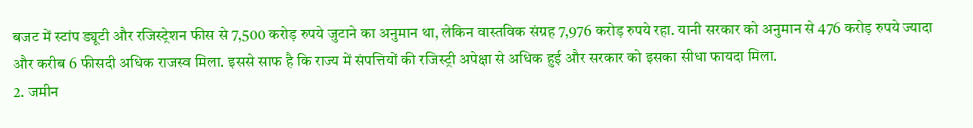बजट में स्टांप ड्यूटी और रजिस्ट्रेशन फीस से 7,500 करोड़ रुपये जुटाने का अनुमान था, लेकिन वास्तविक संग्रह 7,976 करोड़ रुपये रहा. यानी सरकार को अनुमान से 476 करोड़ रुपये ज्यादा और करीब 6 फीसदी अधिक राजस्व मिला. इससे साफ है कि राज्य में संपत्तियों की रजिस्ट्री अपेक्षा से अधिक हुई और सरकार को इसका सीधा फायदा मिला.
2. जमीन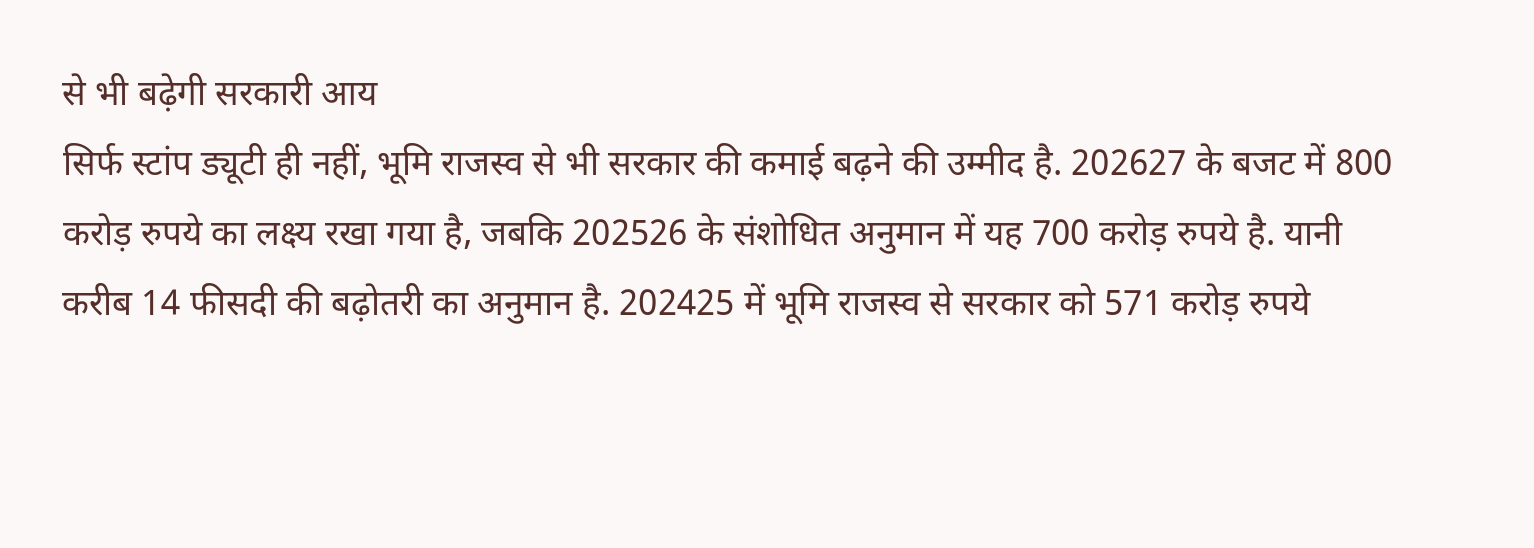से भी बढ़ेगी सरकारी आय
सिर्फ स्टांप ड्यूटी ही नहीं, भूमि राजस्व से भी सरकार की कमाई बढ़ने की उम्मीद है. 202627 के बजट में 800 करोड़ रुपये का लक्ष्य रखा गया है, जबकि 202526 के संशोधित अनुमान में यह 700 करोड़ रुपये है. यानी करीब 14 फीसदी की बढ़ोतरी का अनुमान है. 202425 में भूमि राजस्व से सरकार को 571 करोड़ रुपये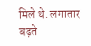मिले थे. लगातार बढ़ते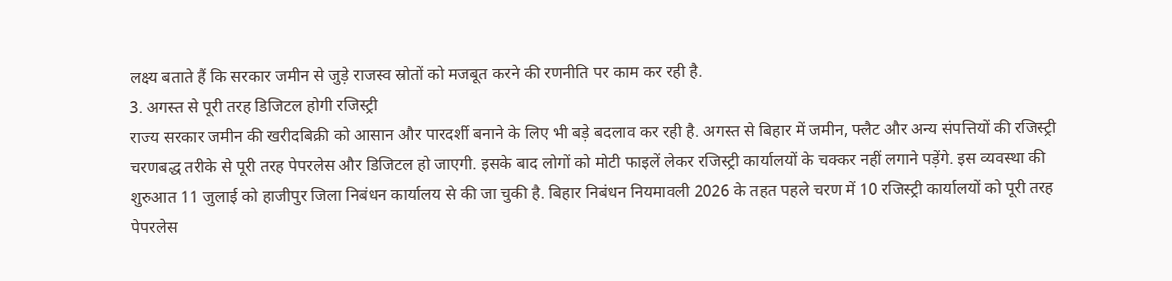लक्ष्य बताते हैं कि सरकार जमीन से जुड़े राजस्व स्रोतों को मजबूत करने की रणनीति पर काम कर रही है.
3. अगस्त से पूरी तरह डिजिटल होगी रजिस्ट्री
राज्य सरकार जमीन की खरीदबिक्री को आसान और पारदर्शी बनाने के लिए भी बड़े बदलाव कर रही है. अगस्त से बिहार में जमीन, फ्लैट और अन्य संपत्तियों की रजिस्ट्री चरणबद्ध तरीके से पूरी तरह पेपरलेस और डिजिटल हो जाएगी. इसके बाद लोगों को मोटी फाइलें लेकर रजिस्ट्री कार्यालयों के चक्कर नहीं लगाने पड़ेंगे. इस व्यवस्था की शुरुआत 11 जुलाई को हाजीपुर जिला निबंधन कार्यालय से की जा चुकी है. बिहार निबंधन नियमावली 2026 के तहत पहले चरण में 10 रजिस्ट्री कार्यालयों को पूरी तरह पेपरलेस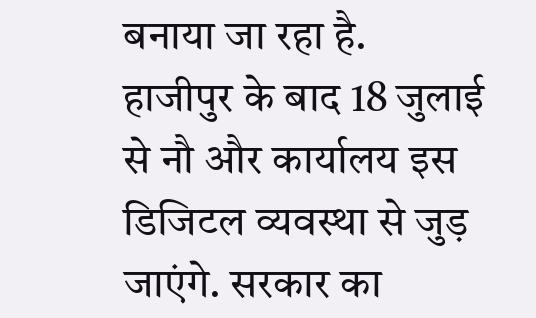बनाया जा रहा है. हाजीपुर के बाद 18 जुलाई से नौ और कार्यालय इस डिजिटल व्यवस्था से जुड़ जाएंगे. सरकार का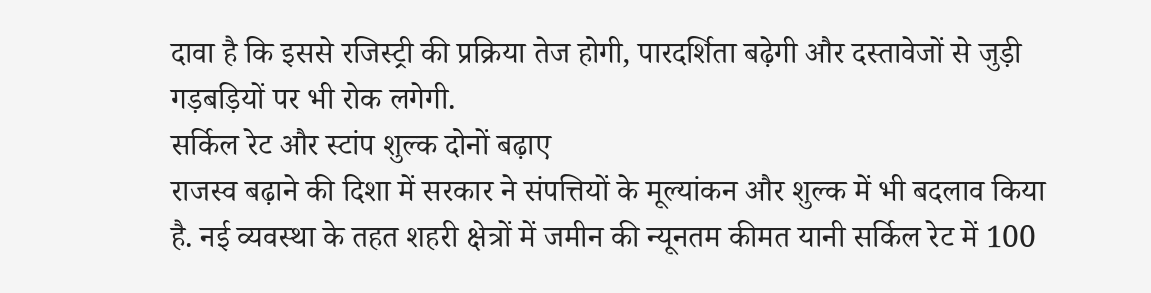दावा है कि इससे रजिस्ट्री की प्रक्रिया तेज होगी, पारदर्शिता बढ़ेगी और दस्तावेजों से जुड़ी गड़बड़ियों पर भी रोक लगेगी.
सर्किल रेट और स्टांप शुल्क दोनों बढ़ाए
राजस्व बढ़ाने की दिशा में सरकार ने संपत्तियों के मूल्यांकन और शुल्क में भी बदलाव किया है. नई व्यवस्था के तहत शहरी क्षेत्रों में जमीन की न्यूनतम कीमत यानी सर्किल रेट में 100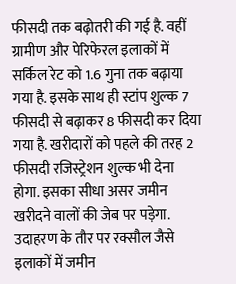फीसदी तक बढ़ोतरी की गई है. वहीं ग्रामीण और पेरिफेरल इलाकों में सर्किल रेट को 1.6 गुना तक बढ़ाया गया है. इसके साथ ही स्टांप शुल्क 7 फीसदी से बढ़ाकर 8 फीसदी कर दिया गया है. खरीदारों को पहले की तरह 2 फीसदी रजिस्ट्रेशन शुल्क भी देना होगा. इसका सीधा असर जमीन खरीदने वालों की जेब पर पड़ेगा. उदाहरण के तौर पर रक्सौल जैसे इलाकों में जमीन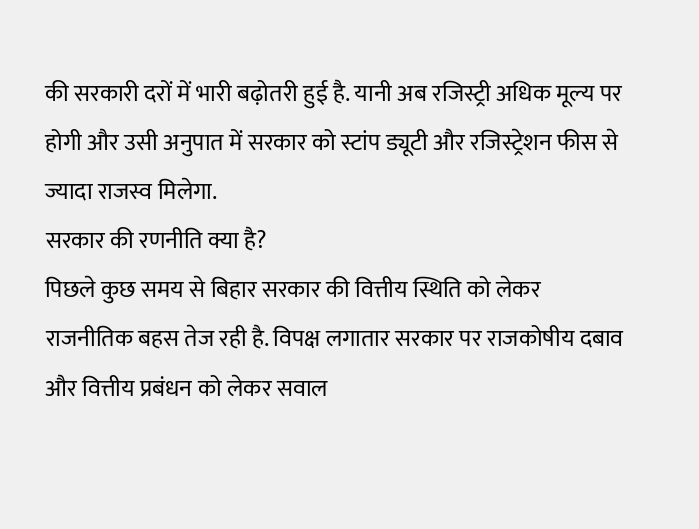की सरकारी दरों में भारी बढ़ोतरी हुई है. यानी अब रजिस्ट्री अधिक मूल्य पर होगी और उसी अनुपात में सरकार को स्टांप ड्यूटी और रजिस्ट्रेशन फीस से ज्यादा राजस्व मिलेगा.
सरकार की रणनीति क्या है?
पिछले कुछ समय से बिहार सरकार की वित्तीय स्थिति को लेकर राजनीतिक बहस तेज रही है. विपक्ष लगातार सरकार पर राजकोषीय दबाव और वित्तीय प्रबंधन को लेकर सवाल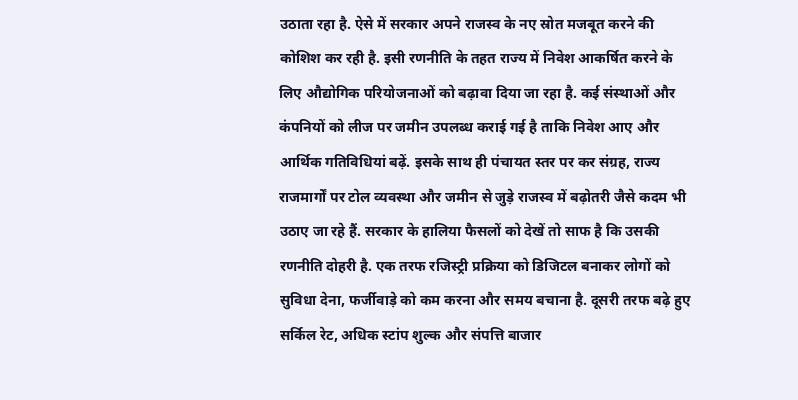उठाता रहा है. ऐसे में सरकार अपने राजस्व के नए स्रोत मजबूत करने की कोशिश कर रही है. इसी रणनीति के तहत राज्य में निवेश आकर्षित करने के लिए औद्योगिक परियोजनाओं को बढ़ावा दिया जा रहा है. कई संस्थाओं और कंपनियों को लीज पर जमीन उपलब्ध कराई गई है ताकि निवेश आए और आर्थिक गतिविधियां बढ़ें. इसके साथ ही पंचायत स्तर पर कर संग्रह, राज्य राजमार्गों पर टोल व्यवस्था और जमीन से जुड़े राजस्व में बढ़ोतरी जैसे कदम भी उठाए जा रहे हैं. सरकार के हालिया फैसलों को देखें तो साफ है कि उसकी रणनीति दोहरी है. एक तरफ रजिस्ट्री प्रक्रिया को डिजिटल बनाकर लोगों को सुविधा देना, फर्जीवाड़े को कम करना और समय बचाना है. दूसरी तरफ बढ़े हुए सर्किल रेट, अधिक स्टांप शुल्क और संपत्ति बाजार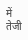में तेजी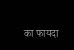का फायदा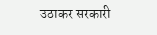उठाकर सरकारी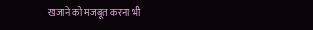खजाने को मजबूत करना भी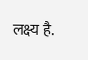लक्ष्य है.